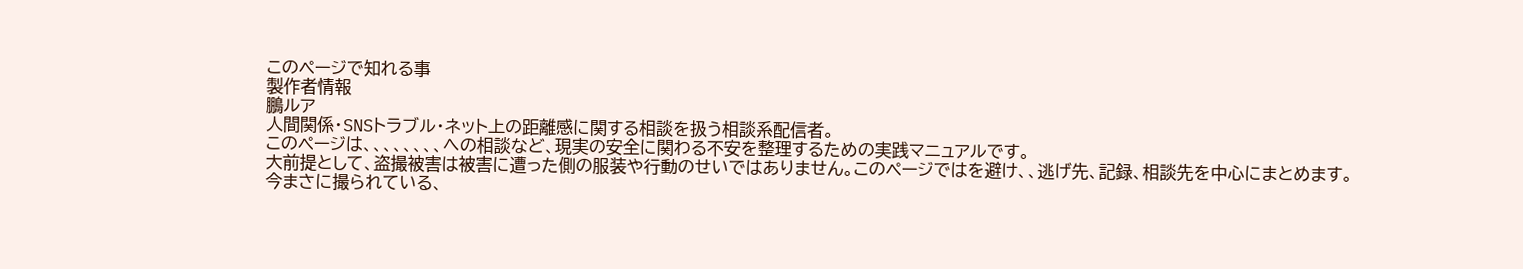このページで知れる事
製作者情報
鵬ルア
人間関係・SNSトラブル・ネット上の距離感に関する相談を扱う相談系配信者。
このページは、、、、、、、、への相談など、現実の安全に関わる不安を整理するための実践マニュアルです。
大前提として、盗撮被害は被害に遭った側の服装や行動のせいではありません。このページではを避け、、逃げ先、記録、相談先を中心にまとめます。
今まさに撮られている、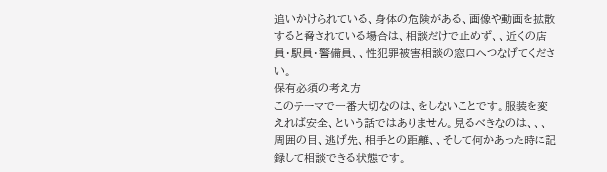追いかけられている、身体の危険がある、画像や動画を拡散すると脅されている場合は、相談だけで止めず、、近くの店員・駅員・警備員、、性犯罪被害相談の窓口へつなげてください。
保有必須の考え方
このテーマで一番大切なのは、をしないことです。服装を変えれば安全、という話ではありません。見るべきなのは、、、周囲の目、逃げ先、相手との距離、、そして何かあった時に記録して相談できる状態です。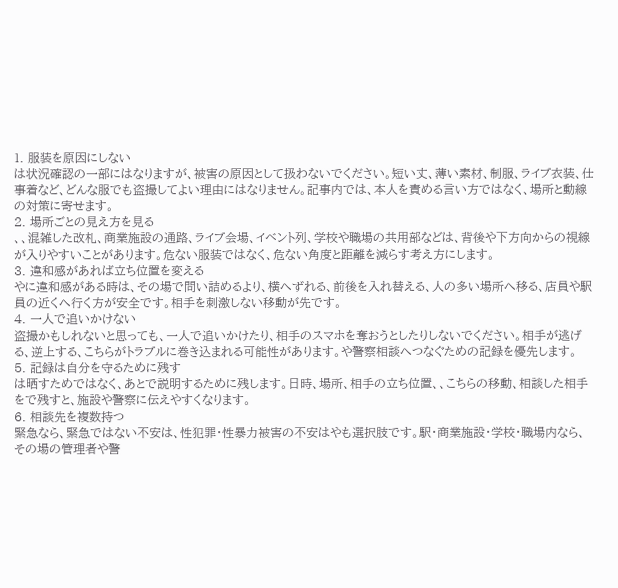1. 服装を原因にしない
は状況確認の一部にはなりますが、被害の原因として扱わないでください。短い丈、薄い素材、制服、ライブ衣装、仕事着など、どんな服でも盗撮してよい理由にはなりません。記事内では、本人を責める言い方ではなく、場所と動線の対策に寄せます。
2. 場所ごとの見え方を見る
、、混雑した改札、商業施設の通路、ライブ会場、イベント列、学校や職場の共用部などは、背後や下方向からの視線が入りやすいことがあります。危ない服装ではなく、危ない角度と距離を減らす考え方にします。
3. 違和感があれば立ち位置を変える
やに違和感がある時は、その場で問い詰めるより、横へずれる、前後を入れ替える、人の多い場所へ移る、店員や駅員の近くへ行く方が安全です。相手を刺激しない移動が先です。
4. 一人で追いかけない
盗撮かもしれないと思っても、一人で追いかけたり、相手のスマホを奪おうとしたりしないでください。相手が逃げる、逆上する、こちらがトラブルに巻き込まれる可能性があります。や警察相談へつなぐための記録を優先します。
5. 記録は自分を守るために残す
は晒すためではなく、あとで説明するために残します。日時、場所、相手の立ち位置、、こちらの移動、相談した相手をで残すと、施設や警察に伝えやすくなります。
6. 相談先を複数持つ
緊急なら、緊急ではない不安は、性犯罪・性暴力被害の不安はやも選択肢です。駅・商業施設・学校・職場内なら、その場の管理者や警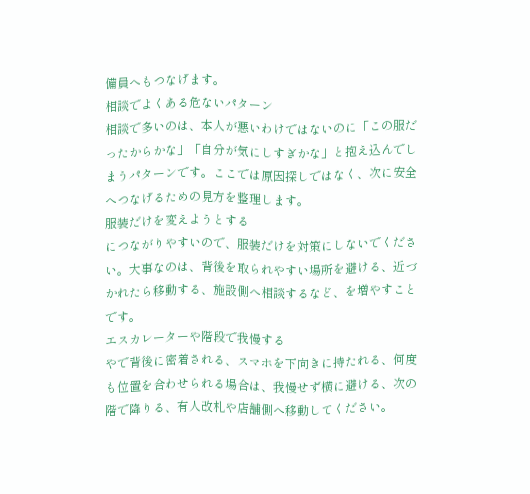備員へもつなげます。
相談でよくある危ないパターン
相談で多いのは、本人が悪いわけではないのに「この服だったからかな」「自分が気にしすぎかな」と抱え込んでしまうパターンです。ここでは原因探しではなく、次に安全へつなげるための見方を整理します。
服装だけを変えようとする
につながりやすいので、服装だけを対策にしないでください。大事なのは、背後を取られやすい場所を避ける、近づかれたら移動する、施設側へ相談するなど、を増やすことです。
エスカレーターや階段で我慢する
やで背後に密着される、スマホを下向きに持たれる、何度も位置を合わせられる場合は、我慢せず横に避ける、次の階で降りる、有人改札や店舗側へ移動してください。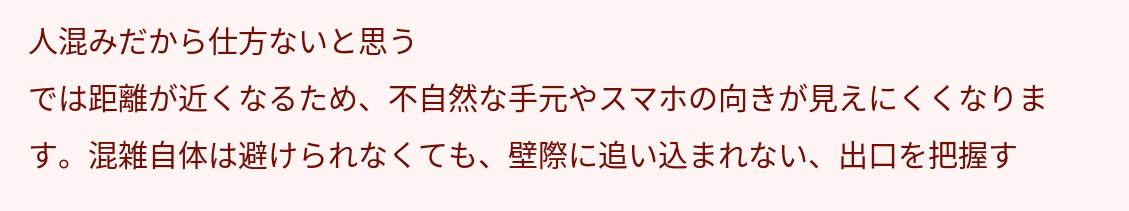人混みだから仕方ないと思う
では距離が近くなるため、不自然な手元やスマホの向きが見えにくくなります。混雑自体は避けられなくても、壁際に追い込まれない、出口を把握す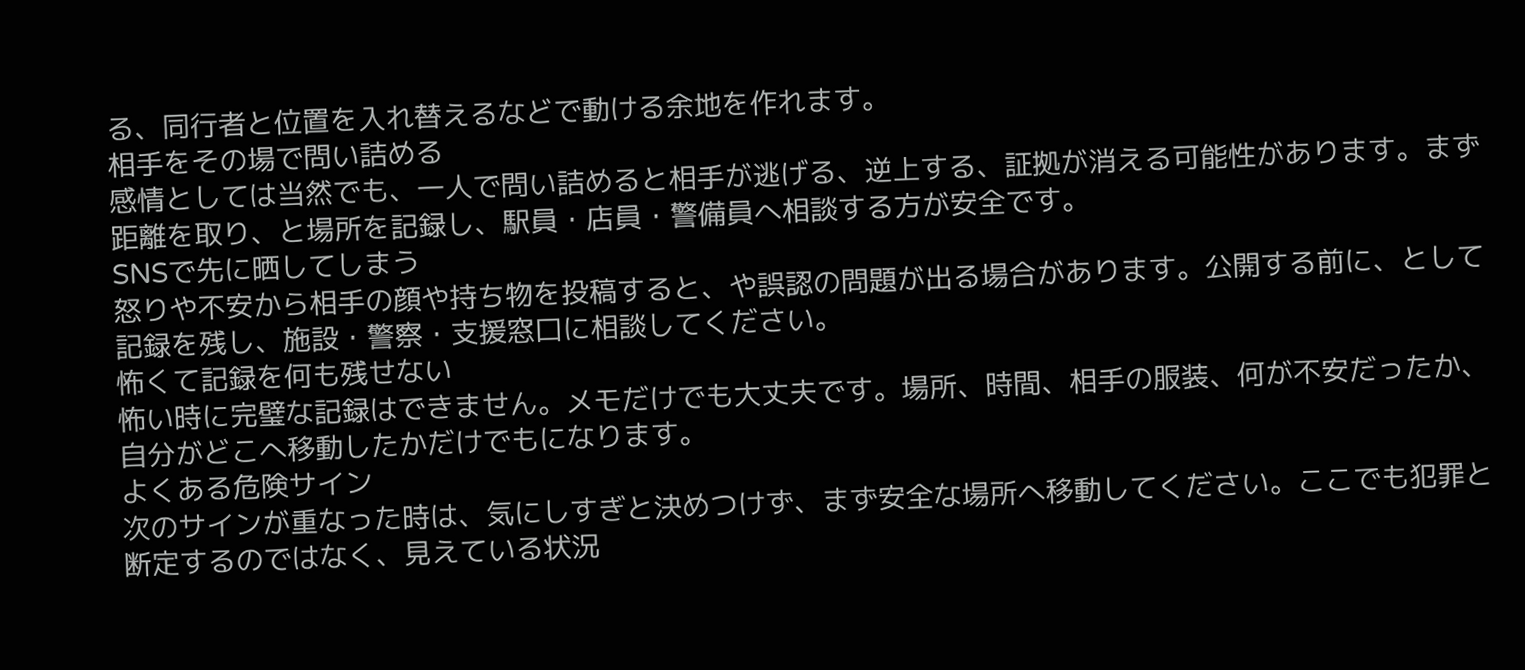る、同行者と位置を入れ替えるなどで動ける余地を作れます。
相手をその場で問い詰める
感情としては当然でも、一人で問い詰めると相手が逃げる、逆上する、証拠が消える可能性があります。まず距離を取り、と場所を記録し、駅員・店員・警備員へ相談する方が安全です。
SNSで先に晒してしまう
怒りや不安から相手の顔や持ち物を投稿すると、や誤認の問題が出る場合があります。公開する前に、として記録を残し、施設・警察・支援窓口に相談してください。
怖くて記録を何も残せない
怖い時に完璧な記録はできません。メモだけでも大丈夫です。場所、時間、相手の服装、何が不安だったか、自分がどこへ移動したかだけでもになります。
よくある危険サイン
次のサインが重なった時は、気にしすぎと決めつけず、まず安全な場所へ移動してください。ここでも犯罪と断定するのではなく、見えている状況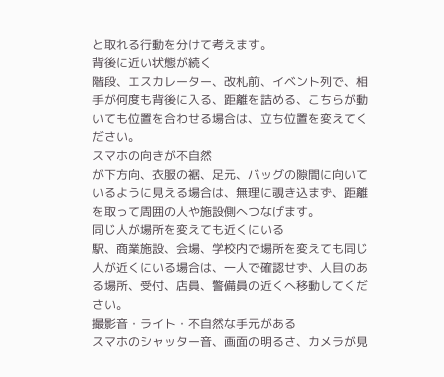と取れる行動を分けて考えます。
背後に近い状態が続く
階段、エスカレーター、改札前、イベント列で、相手が何度も背後に入る、距離を詰める、こちらが動いても位置を合わせる場合は、立ち位置を変えてください。
スマホの向きが不自然
が下方向、衣服の裾、足元、バッグの隙間に向いているように見える場合は、無理に覗き込まず、距離を取って周囲の人や施設側へつなげます。
同じ人が場所を変えても近くにいる
駅、商業施設、会場、学校内で場所を変えても同じ人が近くにいる場合は、一人で確認せず、人目のある場所、受付、店員、警備員の近くへ移動してください。
撮影音・ライト・不自然な手元がある
スマホのシャッター音、画面の明るさ、カメラが見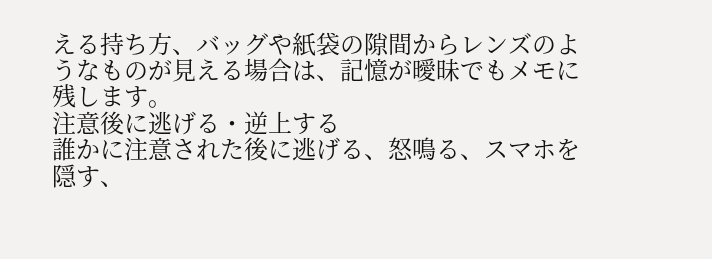える持ち方、バッグや紙袋の隙間からレンズのようなものが見える場合は、記憶が曖昧でもメモに残します。
注意後に逃げる・逆上する
誰かに注意された後に逃げる、怒鳴る、スマホを隠す、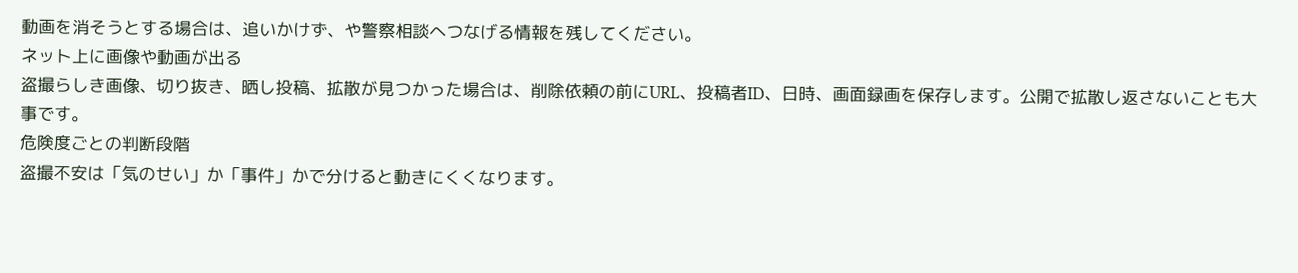動画を消そうとする場合は、追いかけず、や警察相談へつなげる情報を残してください。
ネット上に画像や動画が出る
盗撮らしき画像、切り抜き、晒し投稿、拡散が見つかった場合は、削除依頼の前にURL、投稿者ID、日時、画面録画を保存します。公開で拡散し返さないことも大事です。
危険度ごとの判断段階
盗撮不安は「気のせい」か「事件」かで分けると動きにくくなります。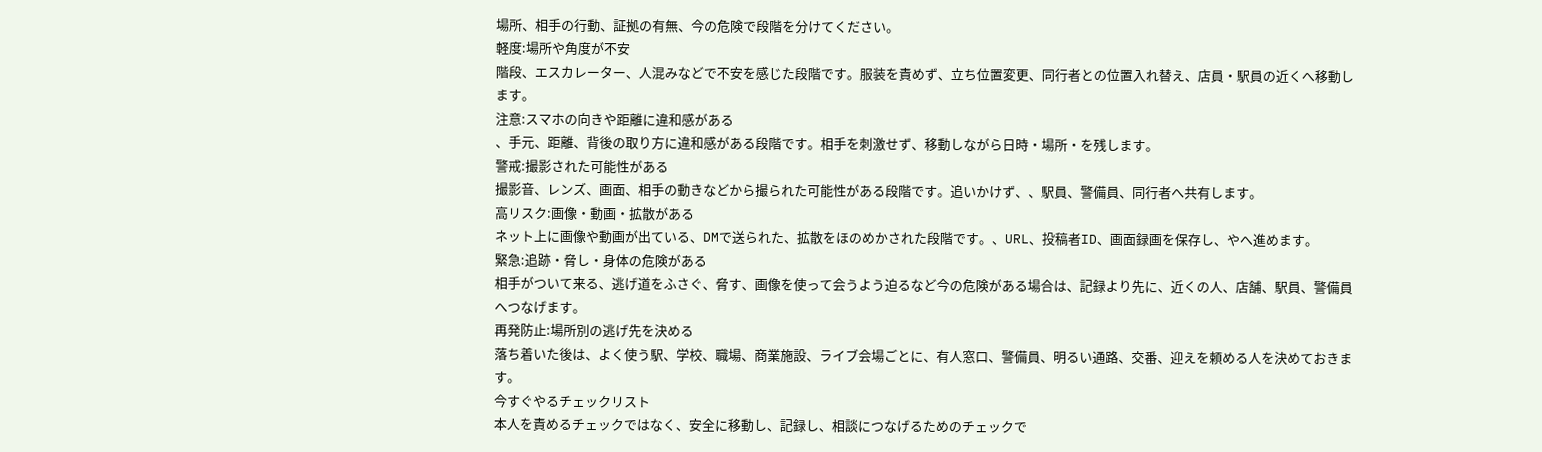場所、相手の行動、証拠の有無、今の危険で段階を分けてください。
軽度:場所や角度が不安
階段、エスカレーター、人混みなどで不安を感じた段階です。服装を責めず、立ち位置変更、同行者との位置入れ替え、店員・駅員の近くへ移動します。
注意:スマホの向きや距離に違和感がある
、手元、距離、背後の取り方に違和感がある段階です。相手を刺激せず、移動しながら日時・場所・を残します。
警戒:撮影された可能性がある
撮影音、レンズ、画面、相手の動きなどから撮られた可能性がある段階です。追いかけず、、駅員、警備員、同行者へ共有します。
高リスク:画像・動画・拡散がある
ネット上に画像や動画が出ている、DMで送られた、拡散をほのめかされた段階です。、URL、投稿者ID、画面録画を保存し、やへ進めます。
緊急:追跡・脅し・身体の危険がある
相手がついて来る、逃げ道をふさぐ、脅す、画像を使って会うよう迫るなど今の危険がある場合は、記録より先に、近くの人、店舗、駅員、警備員へつなげます。
再発防止:場所別の逃げ先を決める
落ち着いた後は、よく使う駅、学校、職場、商業施設、ライブ会場ごとに、有人窓口、警備員、明るい通路、交番、迎えを頼める人を決めておきます。
今すぐやるチェックリスト
本人を責めるチェックではなく、安全に移動し、記録し、相談につなげるためのチェックで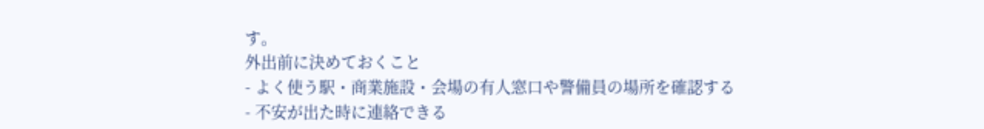す。
外出前に決めておくこと
- よく使う駅・商業施設・会場の有人窓口や警備員の場所を確認する
- 不安が出た時に連絡できる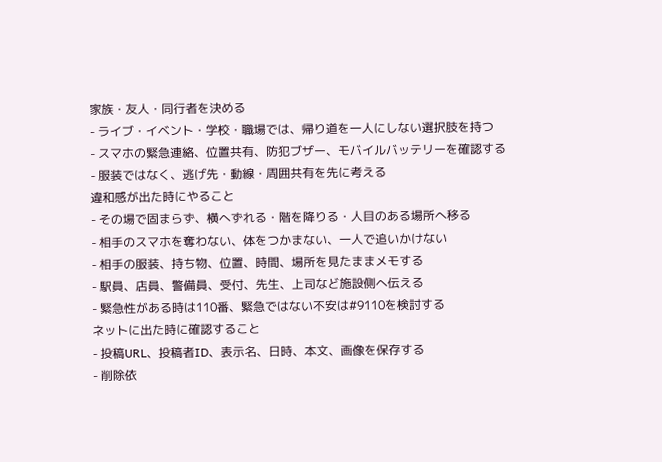家族・友人・同行者を決める
- ライブ・イベント・学校・職場では、帰り道を一人にしない選択肢を持つ
- スマホの緊急連絡、位置共有、防犯ブザー、モバイルバッテリーを確認する
- 服装ではなく、逃げ先・動線・周囲共有を先に考える
違和感が出た時にやること
- その場で固まらず、横へずれる・階を降りる・人目のある場所へ移る
- 相手のスマホを奪わない、体をつかまない、一人で追いかけない
- 相手の服装、持ち物、位置、時間、場所を見たままメモする
- 駅員、店員、警備員、受付、先生、上司など施設側へ伝える
- 緊急性がある時は110番、緊急ではない不安は#9110を検討する
ネットに出た時に確認すること
- 投稿URL、投稿者ID、表示名、日時、本文、画像を保存する
- 削除依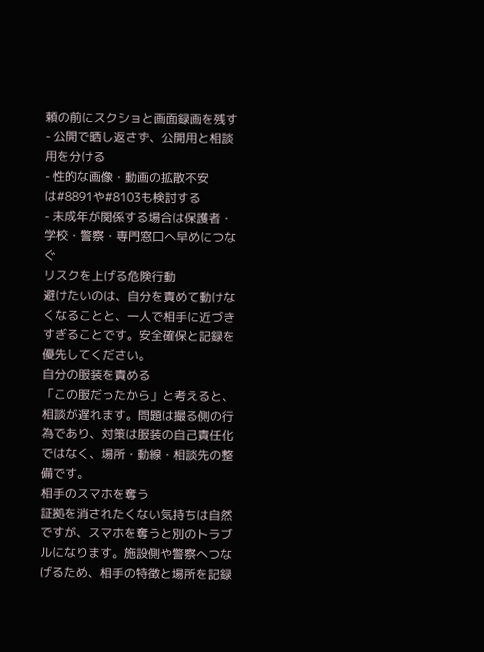頼の前にスクショと画面録画を残す
- 公開で晒し返さず、公開用と相談用を分ける
- 性的な画像・動画の拡散不安は#8891や#8103も検討する
- 未成年が関係する場合は保護者・学校・警察・専門窓口へ早めにつなぐ
リスクを上げる危険行動
避けたいのは、自分を責めて動けなくなることと、一人で相手に近づきすぎることです。安全確保と記録を優先してください。
自分の服装を責める
「この服だったから」と考えると、相談が遅れます。問題は撮る側の行為であり、対策は服装の自己責任化ではなく、場所・動線・相談先の整備です。
相手のスマホを奪う
証拠を消されたくない気持ちは自然ですが、スマホを奪うと別のトラブルになります。施設側や警察へつなげるため、相手の特徴と場所を記録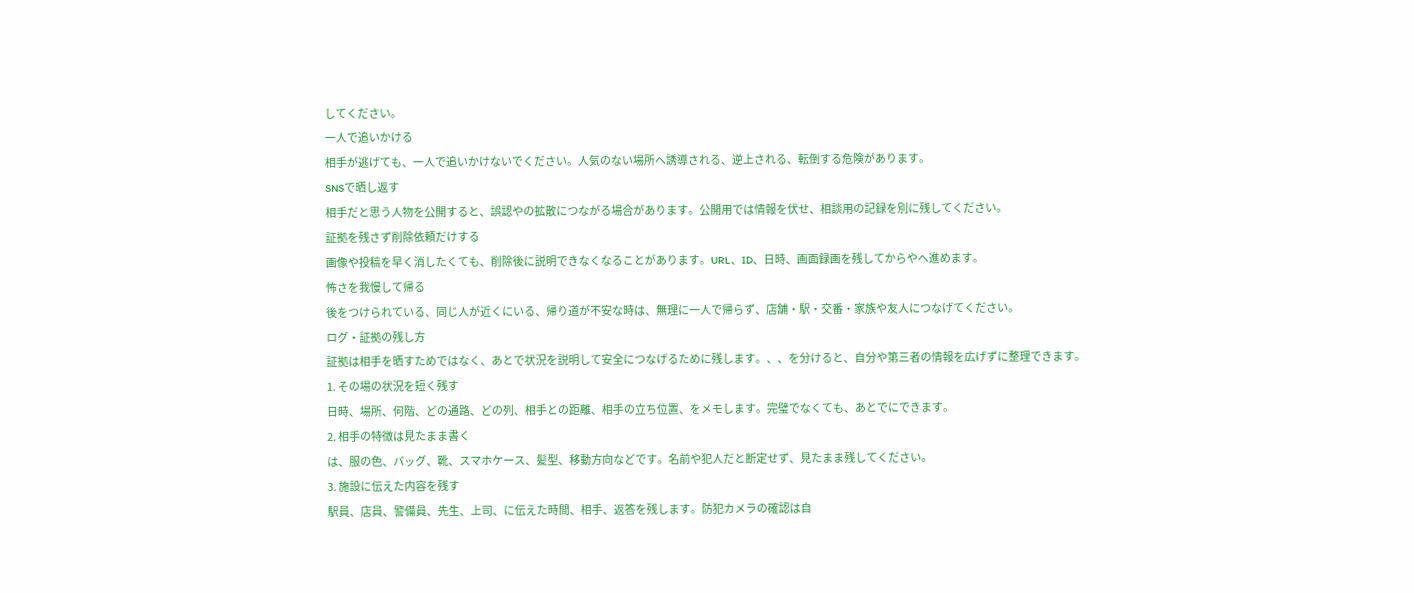してください。
一人で追いかける
相手が逃げても、一人で追いかけないでください。人気のない場所へ誘導される、逆上される、転倒する危険があります。
SNSで晒し返す
相手だと思う人物を公開すると、誤認やの拡散につながる場合があります。公開用では情報を伏せ、相談用の記録を別に残してください。
証拠を残さず削除依頼だけする
画像や投稿を早く消したくても、削除後に説明できなくなることがあります。URL、ID、日時、画面録画を残してからやへ進めます。
怖さを我慢して帰る
後をつけられている、同じ人が近くにいる、帰り道が不安な時は、無理に一人で帰らず、店舗・駅・交番・家族や友人につなげてください。
ログ・証拠の残し方
証拠は相手を晒すためではなく、あとで状況を説明して安全につなげるために残します。、、を分けると、自分や第三者の情報を広げずに整理できます。
1. その場の状況を短く残す
日時、場所、何階、どの通路、どの列、相手との距離、相手の立ち位置、をメモします。完璧でなくても、あとでにできます。
2. 相手の特徴は見たまま書く
は、服の色、バッグ、靴、スマホケース、髪型、移動方向などです。名前や犯人だと断定せず、見たまま残してください。
3. 施設に伝えた内容を残す
駅員、店員、警備員、先生、上司、に伝えた時間、相手、返答を残します。防犯カメラの確認は自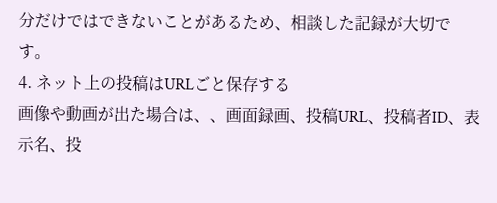分だけではできないことがあるため、相談した記録が大切です。
4. ネット上の投稿はURLごと保存する
画像や動画が出た場合は、、画面録画、投稿URL、投稿者ID、表示名、投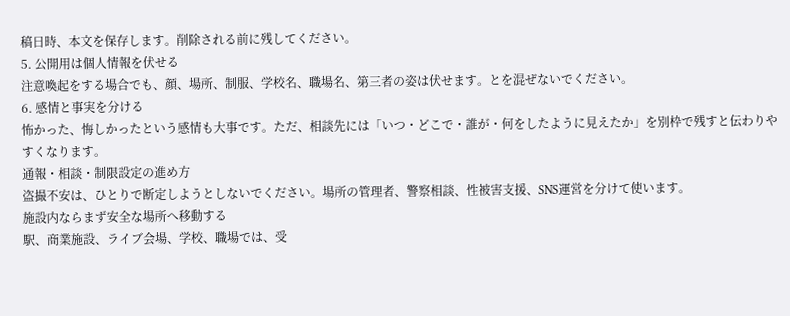稿日時、本文を保存します。削除される前に残してください。
5. 公開用は個人情報を伏せる
注意喚起をする場合でも、顔、場所、制服、学校名、職場名、第三者の姿は伏せます。とを混ぜないでください。
6. 感情と事実を分ける
怖かった、悔しかったという感情も大事です。ただ、相談先には「いつ・どこで・誰が・何をしたように見えたか」を別枠で残すと伝わりやすくなります。
通報・相談・制限設定の進め方
盗撮不安は、ひとりで断定しようとしないでください。場所の管理者、警察相談、性被害支援、SNS運営を分けて使います。
施設内ならまず安全な場所へ移動する
駅、商業施設、ライブ会場、学校、職場では、受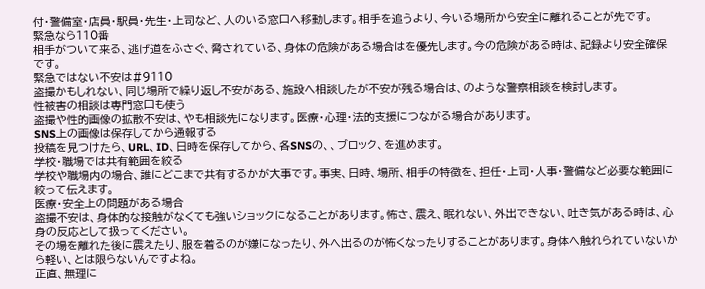付・警備室・店員・駅員・先生・上司など、人のいる窓口へ移動します。相手を追うより、今いる場所から安全に離れることが先です。
緊急なら110番
相手がついて来る、逃げ道をふさぐ、脅されている、身体の危険がある場合はを優先します。今の危険がある時は、記録より安全確保です。
緊急ではない不安は#9110
盗撮かもしれない、同じ場所で繰り返し不安がある、施設へ相談したが不安が残る場合は、のような警察相談を検討します。
性被害の相談は専門窓口も使う
盗撮や性的画像の拡散不安は、やも相談先になります。医療・心理・法的支援につながる場合があります。
SNS上の画像は保存してから通報する
投稿を見つけたら、URL、ID、日時を保存してから、各SNSの、、ブロック、を進めます。
学校・職場では共有範囲を絞る
学校や職場内の場合、誰にどこまで共有するかが大事です。事実、日時、場所、相手の特徴を、担任・上司・人事・警備など必要な範囲に絞って伝えます。
医療・安全上の問題がある場合
盗撮不安は、身体的な接触がなくても強いショックになることがあります。怖さ、震え、眠れない、外出できない、吐き気がある時は、心身の反応として扱ってください。
その場を離れた後に震えたり、服を着るのが嫌になったり、外へ出るのが怖くなったりすることがあります。身体へ触れられていないから軽い、とは限らないんですよね。
正直、無理に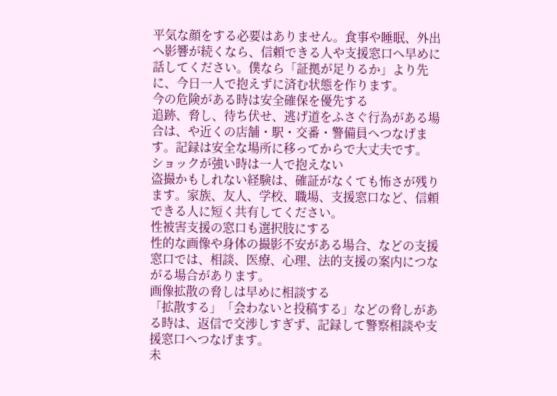平気な顔をする必要はありません。食事や睡眠、外出へ影響が続くなら、信頼できる人や支援窓口へ早めに話してください。僕なら「証拠が足りるか」より先に、今日一人で抱えずに済む状態を作ります。
今の危険がある時は安全確保を優先する
追跡、脅し、待ち伏せ、逃げ道をふさぐ行為がある場合は、や近くの店舗・駅・交番・警備員へつなげます。記録は安全な場所に移ってからで大丈夫です。
ショックが強い時は一人で抱えない
盗撮かもしれない経験は、確証がなくても怖さが残ります。家族、友人、学校、職場、支援窓口など、信頼できる人に短く共有してください。
性被害支援の窓口も選択肢にする
性的な画像や身体の撮影不安がある場合、などの支援窓口では、相談、医療、心理、法的支援の案内につながる場合があります。
画像拡散の脅しは早めに相談する
「拡散する」「会わないと投稿する」などの脅しがある時は、返信で交渉しすぎず、記録して警察相談や支援窓口へつなげます。
未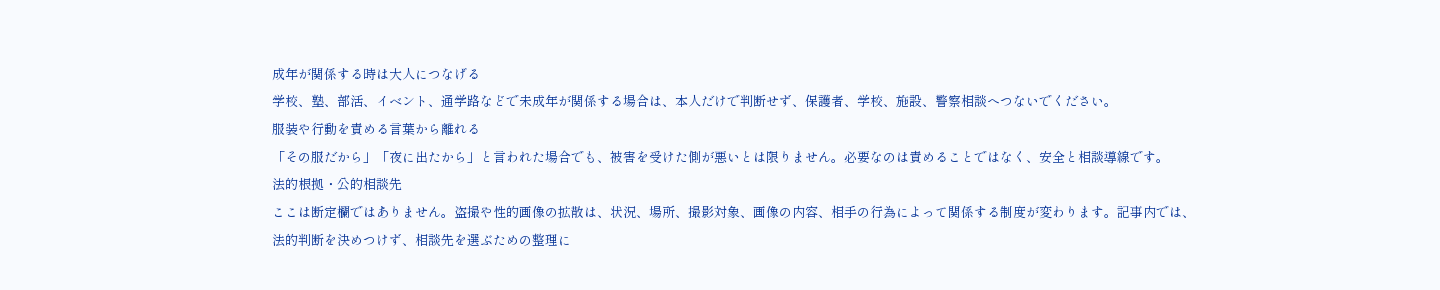成年が関係する時は大人につなげる
学校、塾、部活、イベント、通学路などで未成年が関係する場合は、本人だけで判断せず、保護者、学校、施設、警察相談へつないでください。
服装や行動を責める言葉から離れる
「その服だから」「夜に出たから」と言われた場合でも、被害を受けた側が悪いとは限りません。必要なのは責めることではなく、安全と相談導線です。
法的根拠・公的相談先
ここは断定欄ではありません。盗撮や性的画像の拡散は、状況、場所、撮影対象、画像の内容、相手の行為によって関係する制度が変わります。記事内では、法的判断を決めつけず、相談先を選ぶための整理に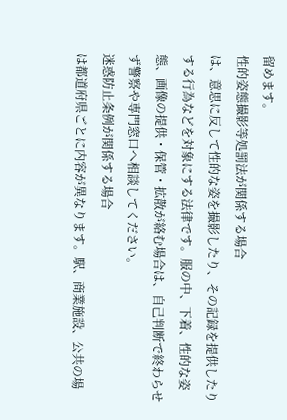留めます。
性的姿態撮影等処罰法が関係する場合
は、意思に反して性的な姿を撮影したり、その記録を提供したりする行為などを対象にする法律です。服の中、下着、性的な姿態、画像の提供・保管・拡散が絡む場合は、自己判断で終わらせず警察や専門窓口へ相談してください。
迷惑防止条例が関係する場合
は都道府県ごとに内容が異なります。駅、商業施設、公共の場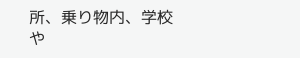所、乗り物内、学校や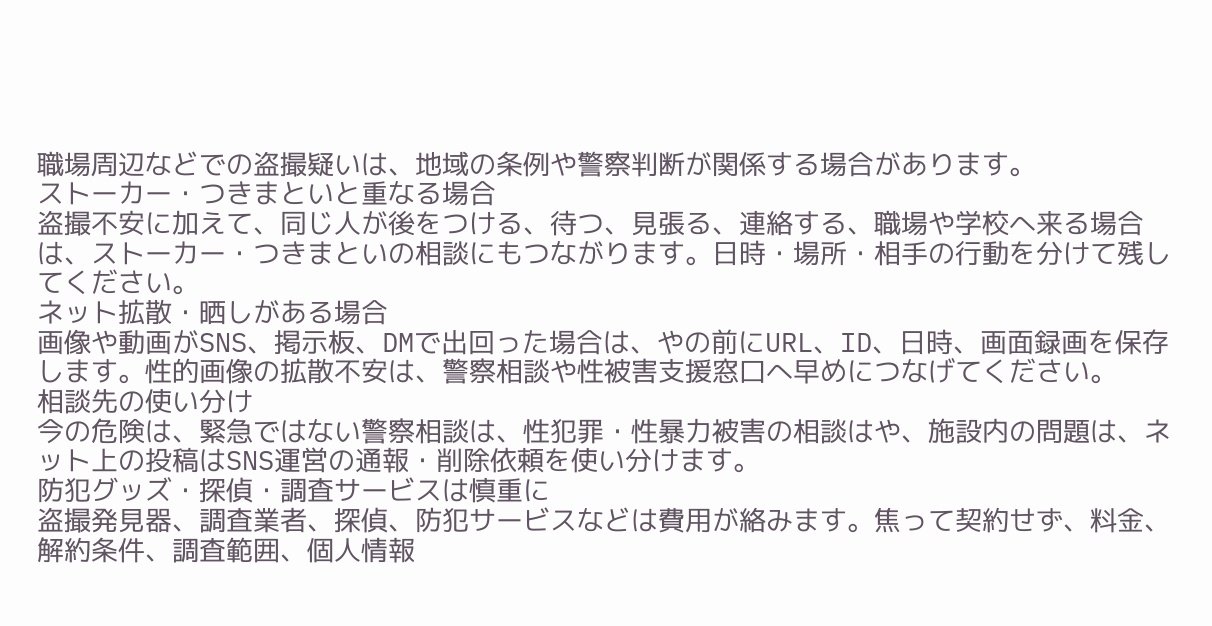職場周辺などでの盗撮疑いは、地域の条例や警察判断が関係する場合があります。
ストーカー・つきまといと重なる場合
盗撮不安に加えて、同じ人が後をつける、待つ、見張る、連絡する、職場や学校へ来る場合は、ストーカー・つきまといの相談にもつながります。日時・場所・相手の行動を分けて残してください。
ネット拡散・晒しがある場合
画像や動画がSNS、掲示板、DMで出回った場合は、やの前にURL、ID、日時、画面録画を保存します。性的画像の拡散不安は、警察相談や性被害支援窓口へ早めにつなげてください。
相談先の使い分け
今の危険は、緊急ではない警察相談は、性犯罪・性暴力被害の相談はや、施設内の問題は、ネット上の投稿はSNS運営の通報・削除依頼を使い分けます。
防犯グッズ・探偵・調査サービスは慎重に
盗撮発見器、調査業者、探偵、防犯サービスなどは費用が絡みます。焦って契約せず、料金、解約条件、調査範囲、個人情報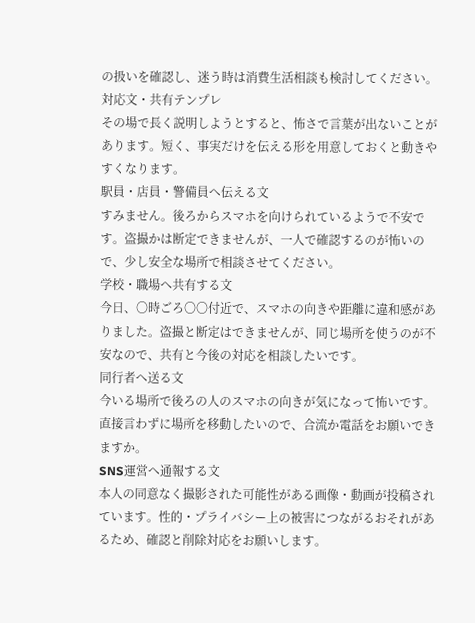の扱いを確認し、迷う時は消費生活相談も検討してください。
対応文・共有テンプレ
その場で長く説明しようとすると、怖さで言葉が出ないことがあります。短く、事実だけを伝える形を用意しておくと動きやすくなります。
駅員・店員・警備員へ伝える文
すみません。後ろからスマホを向けられているようで不安です。盗撮かは断定できませんが、一人で確認するのが怖いので、少し安全な場所で相談させてください。
学校・職場へ共有する文
今日、〇時ごろ〇〇付近で、スマホの向きや距離に違和感がありました。盗撮と断定はできませんが、同じ場所を使うのが不安なので、共有と今後の対応を相談したいです。
同行者へ送る文
今いる場所で後ろの人のスマホの向きが気になって怖いです。直接言わずに場所を移動したいので、合流か電話をお願いできますか。
SNS運営へ通報する文
本人の同意なく撮影された可能性がある画像・動画が投稿されています。性的・プライバシー上の被害につながるおそれがあるため、確認と削除対応をお願いします。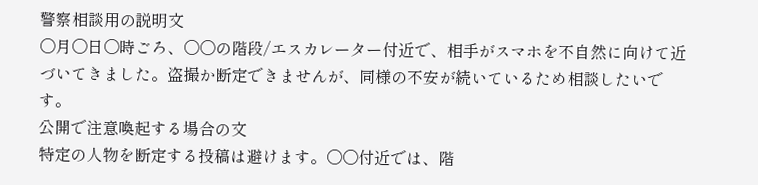警察相談用の説明文
〇月〇日〇時ごろ、〇〇の階段/エスカレーター付近で、相手がスマホを不自然に向けて近づいてきました。盗撮か断定できませんが、同様の不安が続いているため相談したいです。
公開で注意喚起する場合の文
特定の人物を断定する投稿は避けます。〇〇付近では、階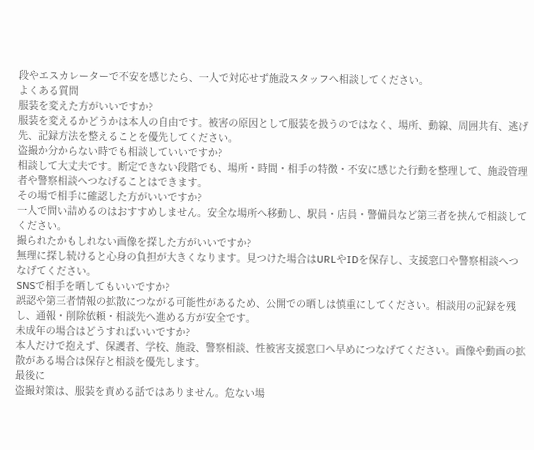段やエスカレーターで不安を感じたら、一人で対応せず施設スタッフへ相談してください。
よくある質問
服装を変えた方がいいですか?
服装を変えるかどうかは本人の自由です。被害の原因として服装を扱うのではなく、場所、動線、周囲共有、逃げ先、記録方法を整えることを優先してください。
盗撮か分からない時でも相談していいですか?
相談して大丈夫です。断定できない段階でも、場所・時間・相手の特徴・不安に感じた行動を整理して、施設管理者や警察相談へつなげることはできます。
その場で相手に確認した方がいいですか?
一人で問い詰めるのはおすすめしません。安全な場所へ移動し、駅員・店員・警備員など第三者を挟んで相談してください。
撮られたかもしれない画像を探した方がいいですか?
無理に探し続けると心身の負担が大きくなります。見つけた場合はURLやIDを保存し、支援窓口や警察相談へつなげてください。
SNSで相手を晒してもいいですか?
誤認や第三者情報の拡散につながる可能性があるため、公開での晒しは慎重にしてください。相談用の記録を残し、通報・削除依頼・相談先へ進める方が安全です。
未成年の場合はどうすればいいですか?
本人だけで抱えず、保護者、学校、施設、警察相談、性被害支援窓口へ早めにつなげてください。画像や動画の拡散がある場合は保存と相談を優先します。
最後に
盗撮対策は、服装を責める話ではありません。危ない場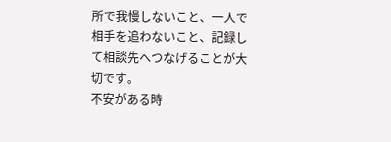所で我慢しないこと、一人で相手を追わないこと、記録して相談先へつなげることが大切です。
不安がある時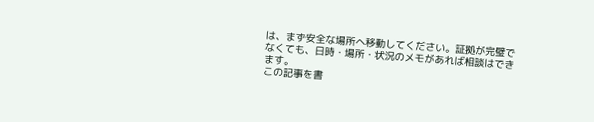は、まず安全な場所へ移動してください。証拠が完璧でなくても、日時・場所・状況のメモがあれば相談はできます。
この記事を書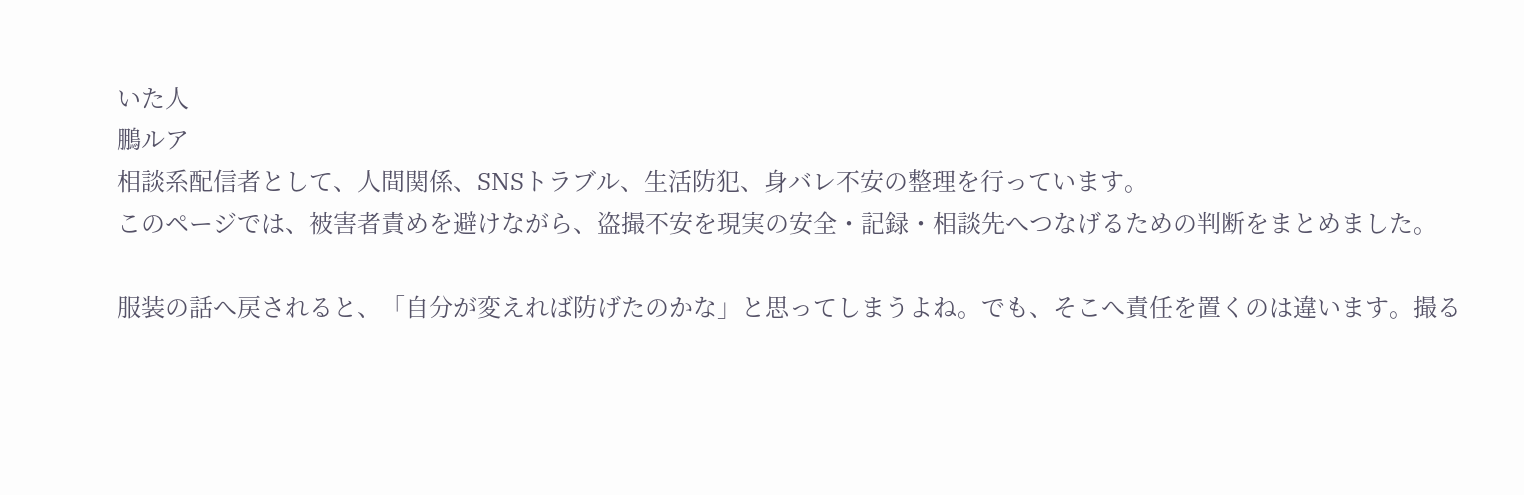いた人
鵬ルア
相談系配信者として、人間関係、SNSトラブル、生活防犯、身バレ不安の整理を行っています。
このページでは、被害者責めを避けながら、盗撮不安を現実の安全・記録・相談先へつなげるための判断をまとめました。

服装の話へ戻されると、「自分が変えれば防げたのかな」と思ってしまうよね。でも、そこへ責任を置くのは違います。撮る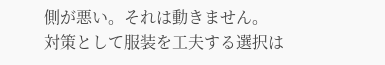側が悪い。それは動きません。
対策として服装を工夫する選択は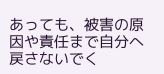あっても、被害の原因や責任まで自分へ戻さないでく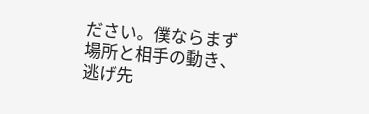ださい。僕ならまず場所と相手の動き、逃げ先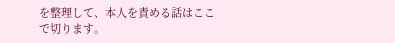を整理して、本人を責める話はここで切ります。